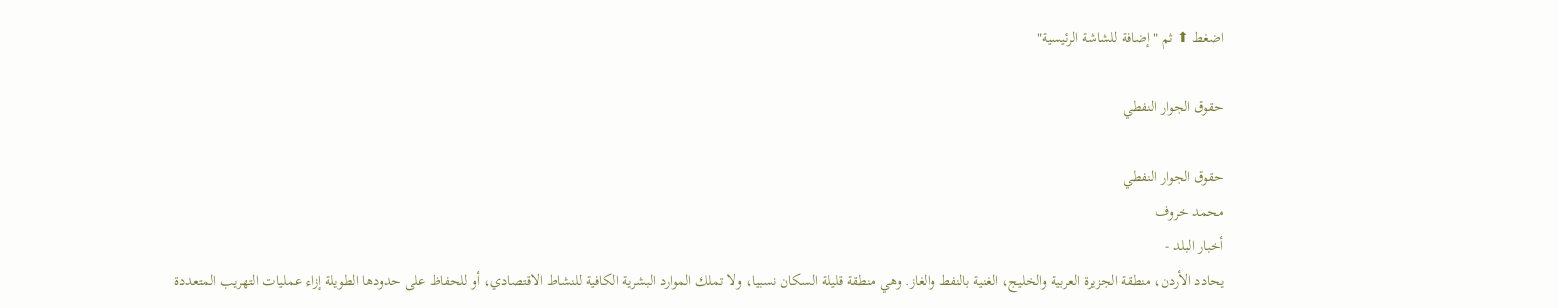اضغط ⬆ ثم "إضافة للشاشة الرئيسية"

حقوق الجوار النفطي

حقوق الجوار النفطي
محمد خروف
أخبار البلد -
يحادد الأردن، منطقة الجزيرة العربية والخليج، الغنية بالنفط والغاز. وهي منطقة قليلة السكان نسبيا، ولا تملك الموارد البشرية الكافية للنشاط الاقتصادي، أو للحفاظ على حدودها الطويلة إزاء عمليات التهريب المتعددة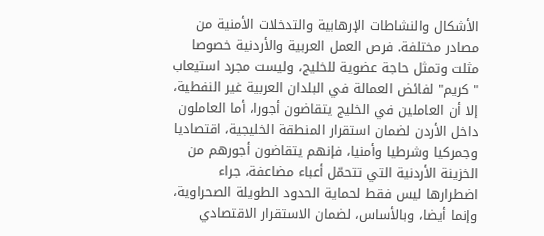الأشكال والنشاطات الإرهابية والتدخلات الأمنية من مصادر مختلفة. فرص العمل العربية والأردنية خصوصا مثلت وتمثل حاجة عضوية للخليج، وليست مجرد استيعاب " كريم" لفائض العمالة في البلدان العربية غير النفطية، إلا أن العاملين في الخليج يتقاضون أجورا، أما العاملون داخل الأردن لضمان استقرار المنطقة الخليجية، اقتصاديا وجمركيا وشرطيا وأمنيا، فإنهم يتقاضون أجورهم من الخزينة الأردنية التي تتحمّل أعباء مضاعفة، جراء اضطرارها ليس فقط لحماية الحدود الطويلة الصحراوية، وإنما أيضا، وبالأساس، لضمان الاستقرار الاقتصادي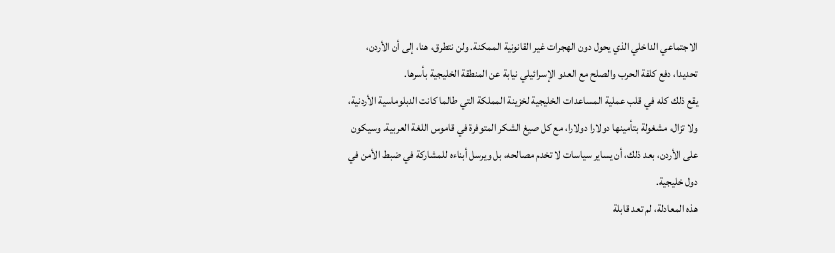الاجتماعي الداخلي الذي يحول دون الهجرات غير القانونية الممكنة. ولن نتطرق، هنا، إلى أن الأردن، تحديدا، دفع كلفة الحرب والصلح مع العدو الإسرائيلي نيابة عن المنطقة الخليجية بأسرها.
يقع ذلك كله في قلب عملية المساعدات الخليجية لخزينة المملكة التي طالما كانت الدبلوماسية الأردنية، ولا تزال، مشغولة بتأمينها دولارا دولارا، مع كل صيغ الشكر المتوفرة في قاموس اللغة العربية. وسيكون على الأردن، بعد ذلك، أن يساير سياسات لا تخدم مصالحه، بل ويرسل أبناءه للمشاركة في ضبط الأمن في دول خليجية.
هذه المعادلة، لم تعد قابلة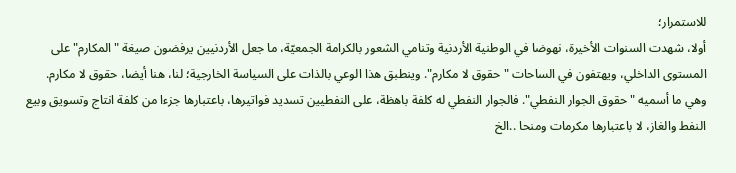للاستمرار؛
أولا، شهدت السنوات الأخيرة، نهوضا في الوطنية الأردنية وتنامي الشعور بالكرامة الجمعيّة، ما جعل الأردنيين يرفضون صيغة "المكارم" على المستوى الداخلي، ويهتفون في الساحات " حقوق لا مكارم". وينطبق هذا الوعي بالذات على السياسة الخارجية؛ لنا، هنا أيضا، حقوق لا مكارم. وهي ما أسميه "حقوق الجوار النفطي". فالجوار النفطي له كلفة باهظة، على النفطيين تسديد فواتيرها، باعتبارها جزءا من كلفة انتاج وتسويق وبيع النفط والغاز، لا باعتبارها مكرمات ومنحا ..الخ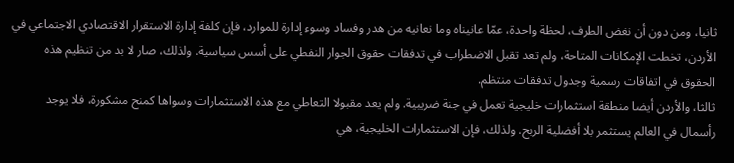ثانيا، ومن دون أن نغض الطرف، لحظة واحدة، عمّا عانيناه وما نعانيه من هدر وفساد وسوء إدارة للموارد، فإن كلفة إدارة الاستقرار الاقتصادي الاجتماعي في الأردن، تخطت الإمكانات المتاحة، ولم تعد تقبل الاضطراب في تدفقات حقوق الجوار النفطي على أسس سياسية. ولذلك، صار لا بد من تنظيم هذه الحقوق في اتفاقات رسمية وجدول تدفقات منتظم.
ثالثا، والأردن أيضا منطقة استثمارات خليجية تعمل في جنة ضريبية. ولم يعد مقبولا التعاطي مع هذه الاستثمارات وسواها كمنح مشكورة، فلا يوجد رأسمال في العالم يستثمر بلا أفضلية الربح. ولذلك، فإن الاستثمارات الخليجية، هي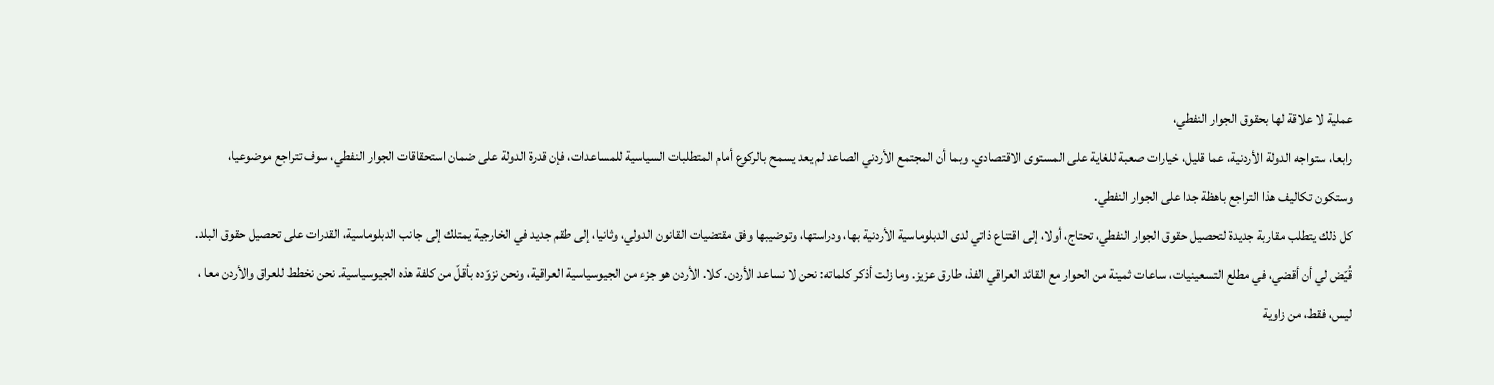عملية لا علاقة لها بحقوق الجوار النفطي،
رابعا، ستواجه الدولة الأردنية، عما قليل، خيارات صعبة للغاية على المستوى الاقتصادي. وبما أن المجتمع الأردني الصاعد لم يعد يسمح بالركوع أمام المتطلبات السياسية للمساعدات، فإن قدرة الدولة على ضمان استحقاقات الجوار النفطي، سوف تتراجع موضوعيا، وستكون تكاليف هذا التراجع باهظة جدا على الجوار النفطي.
كل ذلك يتطلب مقاربة جديدة لتحصيل حقوق الجوار النفطي، تحتاج، أولا، إلى اقتناع ذاتي لدى الدبلوماسية الأردنية بها، ودراستها، وتوضيبها وفق مقتضيات القانون الدولي، وثانيا، إلى طقم جديد في الخارجية يمتلك إلى جانب الدبلوماسية، القدرات على تحصيل حقوق البلد.
قُيّض لي أن أقضي، في مطلع التسعينيات، ساعات ثمينة من الحوار مع القائد العراقي الفذ، طارق عزيز. وما زلت أذكر كلماته: نحن لا نساعد الأردن. كلا. الأردن هو جزء من الجيوسياسية العراقية، ونحن نزوّده بأقلّ من كلفة هذه الجيوسياسية. نحن نخطط للعراق والأردن معا ، ليس، فقط، من زاوية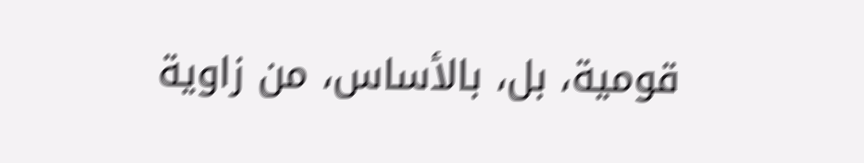قومية، بل، بالأساس، من زاوية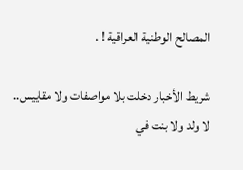المصالح الوطنية العراقية ! .

شريط الأخبار دخلت بلا مواصفات ولا مقاييس.. لا ولد ولا بنت في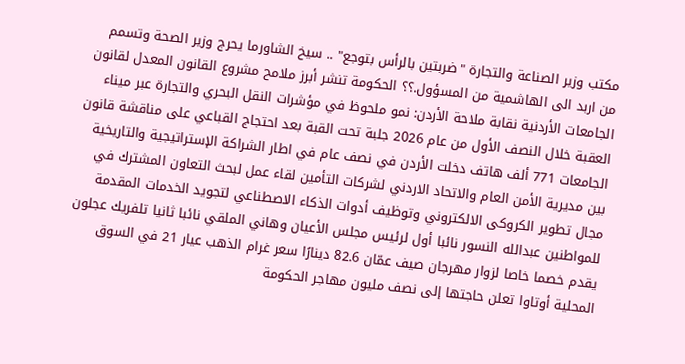مكتب وزير الصناعة والتجارة "ضربتين بالرأس بتوجع" .. سيخ الشاورما يحرج وزير الصحة وتسمم من اربد الى الهاشمية من المسؤول.؟؟ الحكومة تنشر أبرز ملامح مشروع القانون المعدل لقانون الجامعات الأردنية نقابة ملاحة الأردن: نمو ملحوظ في مؤشرات النقل البحري والتجارة عبر ميناء العقبة خلال النصف الأول من عام 2026 جلبة تحت القبة بعد احتجاج القباعي على مناقشة قانون الجامعات 771 ألف هاتف دخلت الأردن في نصف عام في اطار الشراكة الإستراتيجية والتاريخية بين مديرية الأمن العام والاتحاد الاردني لشركات التأمين لقاء عمل لبحث التعاون المشترك في مجال تطوير الكروكى الالكتروني وتوظيف أدوات الذكاء الاصطناعي لتجويد الخدمات المقدمة للمواطنين عبدالله النسور نائبا أول لرئيس مجلس الأعيان وهاني الملقي نائبا ثانيا تلفريك عجلون يقدم خصما خاصا لزوار مهرجان صيف عمّان 82.6 دينارًا سعر غرام الذهب عيار 21 في السوق المحلية أوتاوا تعلن حاجتها إلى نصف مليون مهاجر الحكومة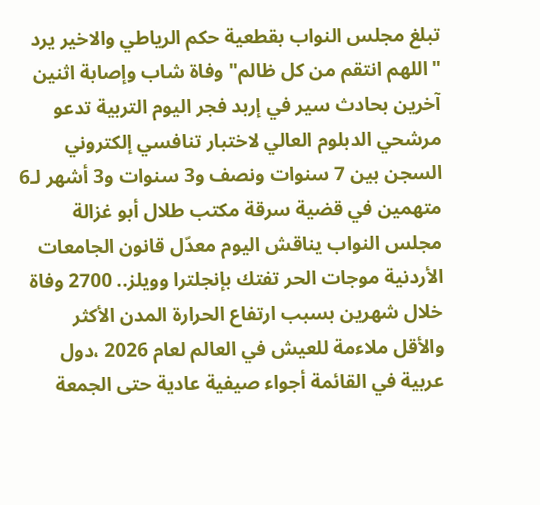تبلغ مجلس النواب بقطعية حكم الرياطي والاخير يرد "اللهم انتقم من كل ظالم" وفاة شاب وإصابة اثنين آخرين بحادث سير في إربد فجر اليوم التربية تدعو مرشحي الدبلوم العالي لاختبار تنافسي إلكتروني السجن بين 7 سنوات ونصف و3 سنوات و3 أشهر لـ6 متهمين في قضية سرقة مكتب طلال أبو غزالة مجلس النواب يناقش اليوم معدّل قانون الجامعات الأردنية موجات الحر تفتك بإنجلترا وويلز.. 2700 وفاة خلال شهرين بسبب ارتفاع الحرارة المدن الأكثر والأقل ملاءمة للعيش في العالم لعام 2026 ،دول عربية في القائمة أجواء صيفية عادية حتى الجمعة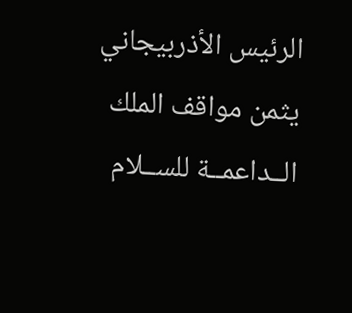الرئيس الأذربيجاني يثمن مواقف الملك الــداعمــة للســلام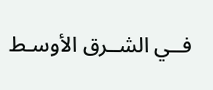فــي الشــرق الأوسـط